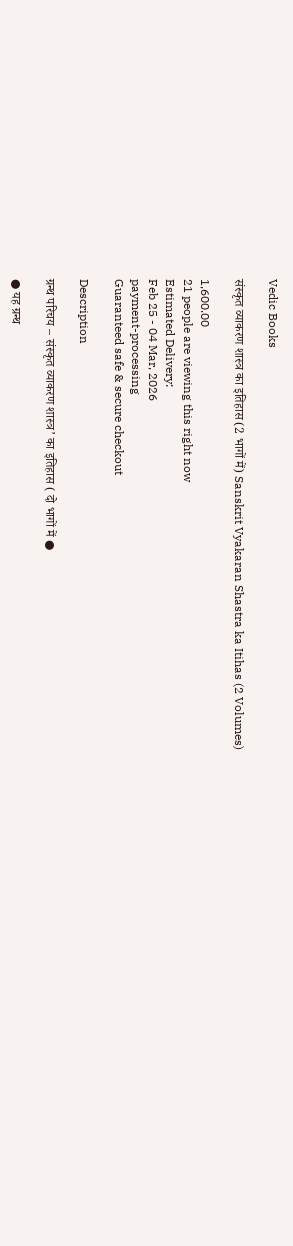Vedic Books

संस्कृत व्याकरण शास्त्र का इतिहास (2 भागों में) Sanskrit Vyakaran Shastra ka Itihas (2 Volumes)

1,600.00
21 people are viewing this right now
Estimated Delivery:
Feb 25 - 04 Mar, 2026
payment-processing
Guaranteed safe & secure checkout

Description

ग्रन्थ परिचय – संस्कृत व्याकरण शास्त्र’ का इतिहास ( दो भागों में ●

● यह ग्रन्थ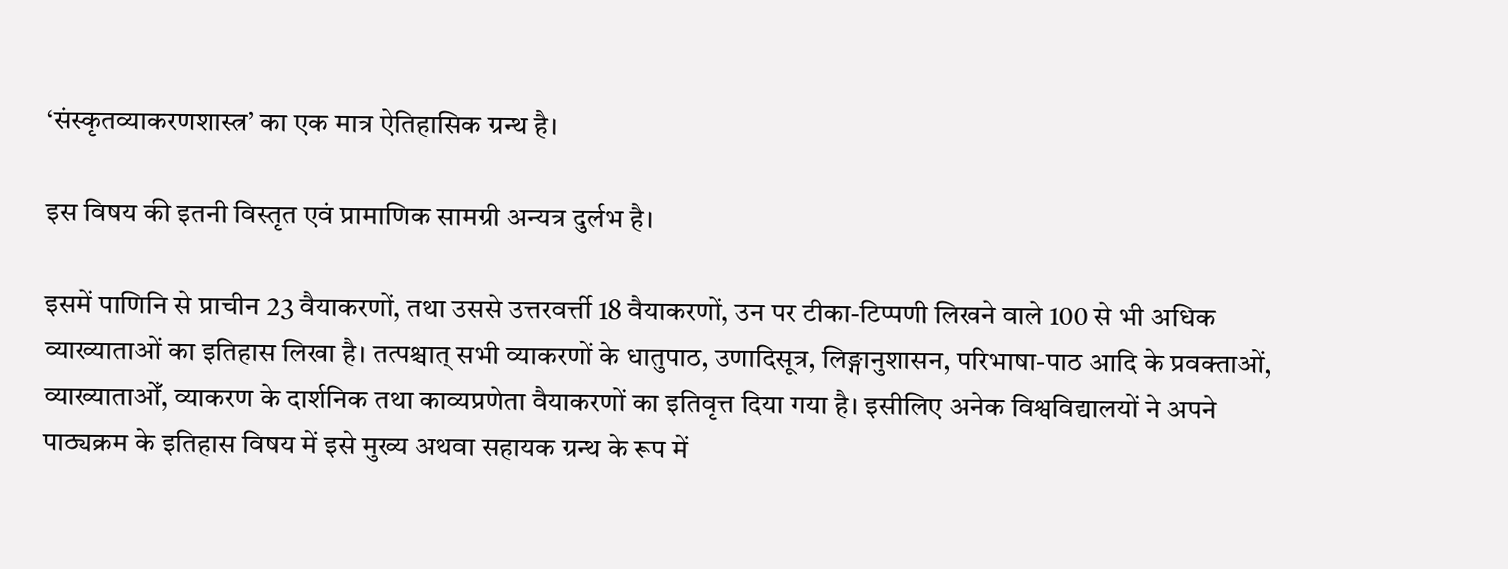‘संस्कृतव्याकरणशास्त्र’ का एक मात्र ऐतिहासिक ग्रन्थ है।

इस विषय की इतनी विस्तृत एवं प्रामाणिक सामग्री अन्यत्र दुर्लभ है।

इसमें पाणिनि से प्राचीन 23 वैयाकरणों, तथा उससे उत्तरवर्त्ती 18 वैयाकरणों, उन पर टीका-टिप्पणी लिखने वाले 100 से भी अधिक व्याख्याताओं का इतिहास लिखा है। तत्पश्चात् सभी व्याकरणों के धातुपाठ, उणादिसूत्र, लिङ्गानुशासन, परिभाषा-पाठ आदि के प्रवक्ताओं, व्याख्याताओँ, व्याकरण के दार्शनिक तथा काव्यप्रणेता वैयाकरणों का इतिवृत्त दिया गया है। इसीलिए अनेक विश्वविद्यालयों ने अपने पाठ्यक्रम के इतिहास विषय में इसे मुख्य अथवा सहायक ग्रन्थ के रूप में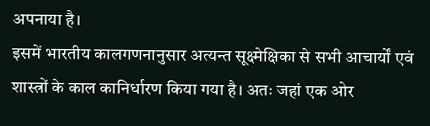अपनाया है।
इसमें भारतीय कालगणनानुसार अत्यन्त सूक्ष्मेक्षिका से सभी आचार्यों एवं शास्त्रों के काल कानिर्धारण किया गया है। अतः जहां एक ओर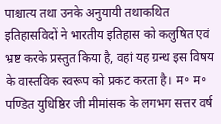पाश्चात्य तथा उनके अनुयायी तथाकथित इतिहासविदों ने भारतीय इतिहास को कलुषित एवं भ्रष्ट करके प्रस्तुत किया है, वहां यह ग्रन्थ इस विषय के वास्तविक स्वरूप को प्रकट करता है। म॰ म॰ पण्डित युधिष्ठिर जी मीमांसक के लगभग सत्तर वर्ष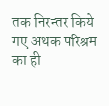तक निरन्तर किये गए अथक परिश्रम का ही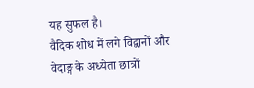यह सुफल है।
वैदिक शोध में लगे विद्वानों और वेदाङ्ग के अध्येता छात्रों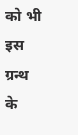को भी इस ग्रन्थ के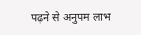पढ़ने से अनुपम लाभ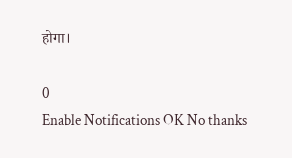होगा।

0
Enable Notifications OK No thanks